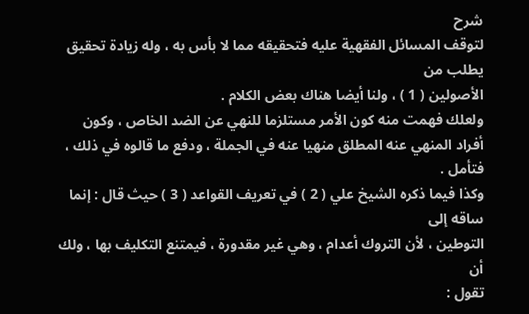شرح
لتوقف المسائل الفقهية عليه فتحقيقه مما لا بأس به ، وله زيادة تحقيق يطلب من
الأصولين ( 1 ) ، ولنا أيضا هناك بعض الكلام .
ولعلك فهمت منه كون الأمر مستلزما للنهي عن الضد الخاص ، وكون
أفراد المنهي عنه المطلق منهيا عنه في الجملة ، ودفع ما قالوه في ذلك ، فتأمل .
وكذا فيما ذكره الشيخ علي ( 2 ) في تعريف القواعد ( 3 ) حيث قال : إنما ساقه إلى
التوطين ، لأن التروك أعدام ، وهي غير مقدورة ، فيمتنع التكليف بها ، ولك أن
تقول :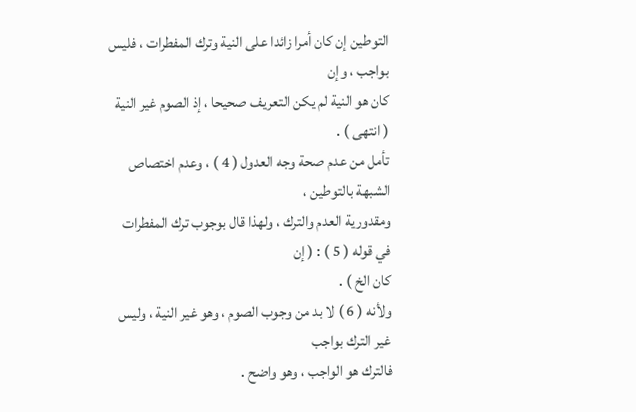التوطين إن كان أمرا زائدا على النية وترك المفطرات ، فليس بواجب ، وإن
كان هو النية لم يكن التعريف صحيحا ، إذ الصوم غير النية ( انتهى ) .
تأمل من عدم صحة وجه العدول ( 4 ) ، وعدم اختصاص الشبهة بالتوطين ،
ومقدورية العدم والترك ، ولهذا قال بوجوب ترك المفطرات في قوله ( 5 ) : ( إن
كان الخ ) .
ولأنه ( 6 ) لا بد من وجوب الصوم ، وهو غير النية ، وليس غير الترك بواجب
فالترك هو الواجب ، وهو واضح .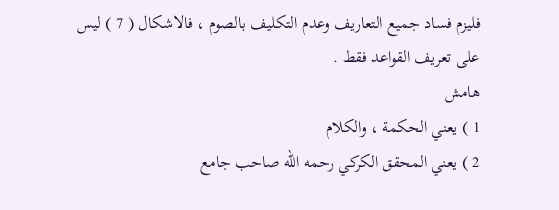فليزم فساد جميع التعاريف وعدم التكليف بالصوم ، فالاشكال ( 7 ) ليس
على تعريف القواعد فقط .
هامش
1 ) يعني الحكمة ، والكلام
2 ) يعني المحقق الكركي رحمه الله صاحب جامع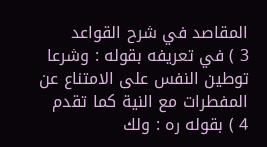المقاصد في شرح القواعد
3 ) في تعريفه بقوله : وشرعا توطين النفس على الامتناع عن المفطرات مع النية كما تقدم
4 ) بقوله ره : ولك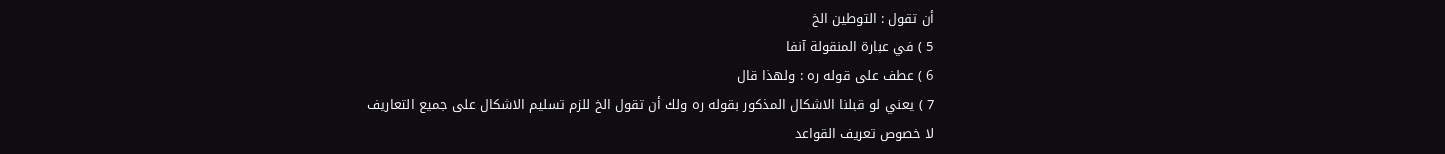أن تقول : التوطين الخ
5 ) في عبارة المنقولة آنفا
6 ) عطف على قوله ره : ولهذا قال
7 ) يعني لو قبلنا الاشكال المذكور بقوله ره ولك أن تقول الخ للزم تسليم الاشكال على جميع التعاريف
لا خصوص تعريف القواعد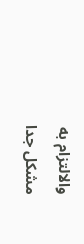والالتزام به مشكل جدا